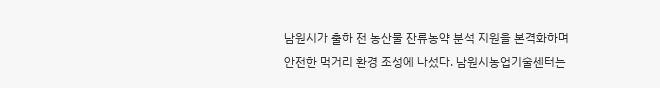남원시가 출하 전 농산물 잔류농약 분석 지원을 본격화하며 안전한 먹거리 환경 조성에 나섰다. 남원시농업기술센터는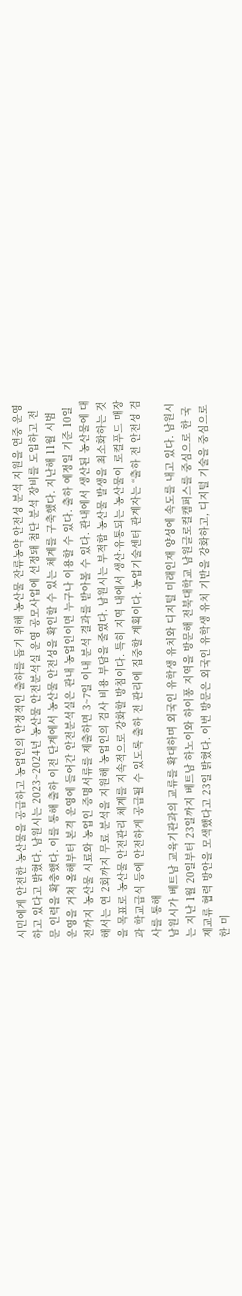시민에게 안전한 농산물을 공급하고 농업인의 안정적인 출하를 돕기 위해 농산물 잔류농약 안전성 분석 지원을 연중 운영하고 있다고 밝혔다. 남원시는 2023~2024년 농산물 안전분석실 운영 공모사업에 선정돼 첨단 분석 장비를 도입하고 전문 인력을 확충했다. 이를 통해 출하 이전 단계에서 농산물 안전성을 확인할 수 있는 체계를 구축했다. 지난해 11월 시범 운영을 거쳐 올해부터 본격 운영에 들어간 안전분석실은 관내 농업인이면 누구나 이용할 수 있다. 출하 예정일 기준 10일 전까지 농산물 시료와 농업인 증명서류를 제출하면 3~7일 이내 분석 결과를 받아볼 수 있다. 관내에서 생산된 농산물에 대해서는 연 2회까지 무료 분석을 지원해 농업인의 검사 비용 부담을 줄였다. 남원시는 부적합 농산물 발생을 최소화하는 것을 목표로 농산물 안전관리 체계를 지속적으로 강화할 방침이다. 특히 지역 내에서 생산·유통되는 농산물이 로컬푸드 매장과 학교급식 등에 안전하게 공급될 수 있도록 출하 전 관리에 집중할 계획이다. 농업기술센터 관계자는 “출하 전 안전성 검사를 통해
남원시가 베트남 교육기관과의 교류를 확대하며 외국인 유학생 유치와 디지털 미래인재 양성에 속도를 내고 있다. 남원시는 지난 1월 20일부터 23일까지 베트남 하노이와 하이퐁 지역을 방문해 전북대학교 남원글로컬캠퍼스를 중심으로 한 국제교류 협력 방안을 모색했다고 23일 밝혔다. 이번 방문은 외국인 유학생 유치 기반을 강화하고, 디지털 기술을 중심으로 한 미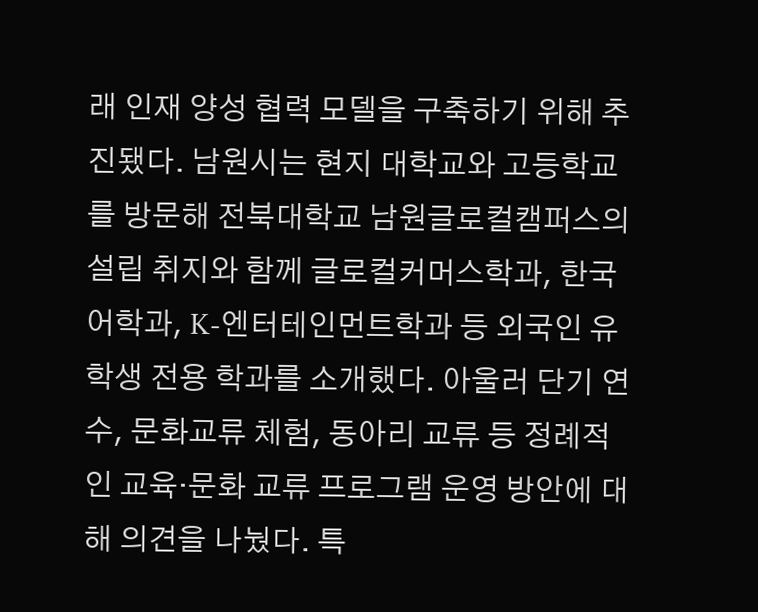래 인재 양성 협력 모델을 구축하기 위해 추진됐다. 남원시는 현지 대학교와 고등학교를 방문해 전북대학교 남원글로컬캠퍼스의 설립 취지와 함께 글로컬커머스학과, 한국어학과, K-엔터테인먼트학과 등 외국인 유학생 전용 학과를 소개했다. 아울러 단기 연수, 문화교류 체험, 동아리 교류 등 정례적인 교육·문화 교류 프로그램 운영 방안에 대해 의견을 나눴다. 특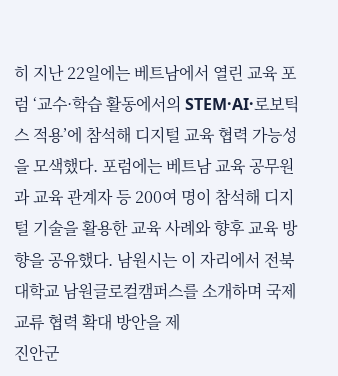히 지난 22일에는 베트남에서 열린 교육 포럼 ‘교수·학습 활동에서의 STEM·AI·로보틱스 적용’에 참석해 디지털 교육 협력 가능성을 모색했다. 포럼에는 베트남 교육 공무원과 교육 관계자 등 200여 명이 참석해 디지털 기술을 활용한 교육 사례와 향후 교육 방향을 공유했다. 남원시는 이 자리에서 전북대학교 남원글로컬캠퍼스를 소개하며 국제교류 협력 확대 방안을 제
진안군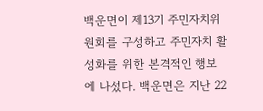백운면이 제13기 주민자치위원회를 구성하고 주민자치 활성화를 위한 본격적인 행보에 나섰다. 백운면은 지난 22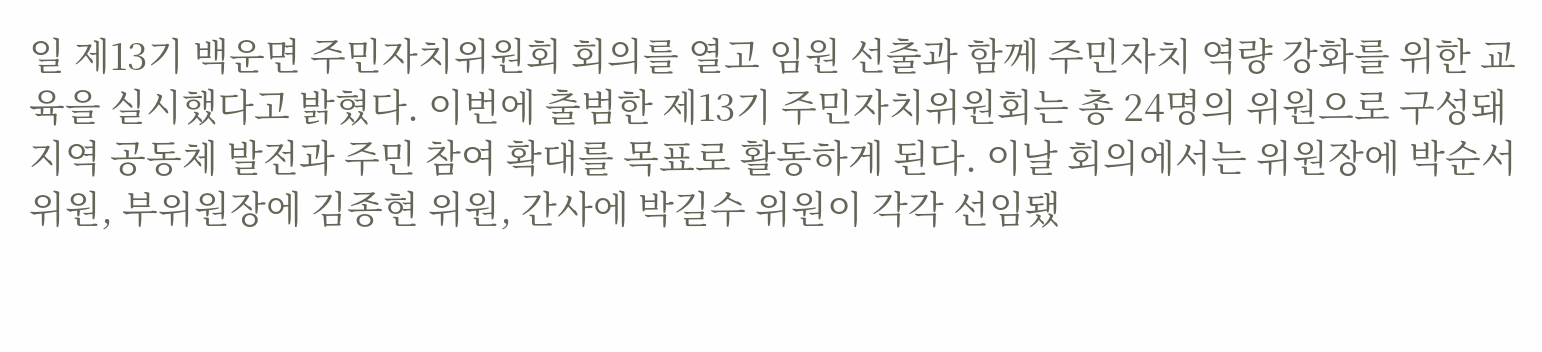일 제13기 백운면 주민자치위원회 회의를 열고 임원 선출과 함께 주민자치 역량 강화를 위한 교육을 실시했다고 밝혔다. 이번에 출범한 제13기 주민자치위원회는 총 24명의 위원으로 구성돼 지역 공동체 발전과 주민 참여 확대를 목표로 활동하게 된다. 이날 회의에서는 위원장에 박순서 위원, 부위원장에 김종현 위원, 간사에 박길수 위원이 각각 선임됐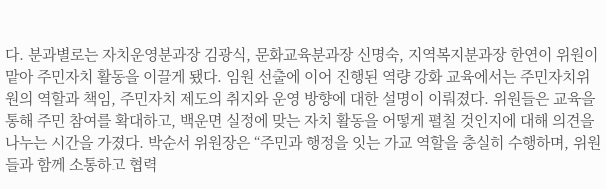다. 분과별로는 자치운영분과장 김광식, 문화교육분과장 신명숙, 지역복지분과장 한연이 위원이 맡아 주민자치 활동을 이끌게 됐다. 임원 선출에 이어 진행된 역량 강화 교육에서는 주민자치위원의 역할과 책임, 주민자치 제도의 취지와 운영 방향에 대한 설명이 이뤄졌다. 위원들은 교육을 통해 주민 참여를 확대하고, 백운면 실정에 맞는 자치 활동을 어떻게 펼칠 것인지에 대해 의견을 나누는 시간을 가졌다. 박순서 위원장은 “주민과 행정을 잇는 가교 역할을 충실히 수행하며, 위원들과 함께 소통하고 협력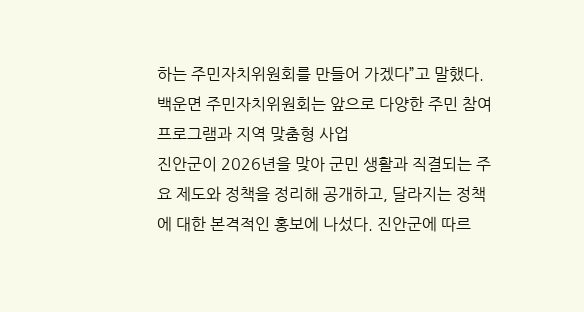하는 주민자치위원회를 만들어 가겠다”고 말했다. 백운면 주민자치위원회는 앞으로 다양한 주민 참여 프로그램과 지역 맞춤형 사업
진안군이 2026년을 맞아 군민 생활과 직결되는 주요 제도와 정책을 정리해 공개하고, 달라지는 정책에 대한 본격적인 홍보에 나섰다. 진안군에 따르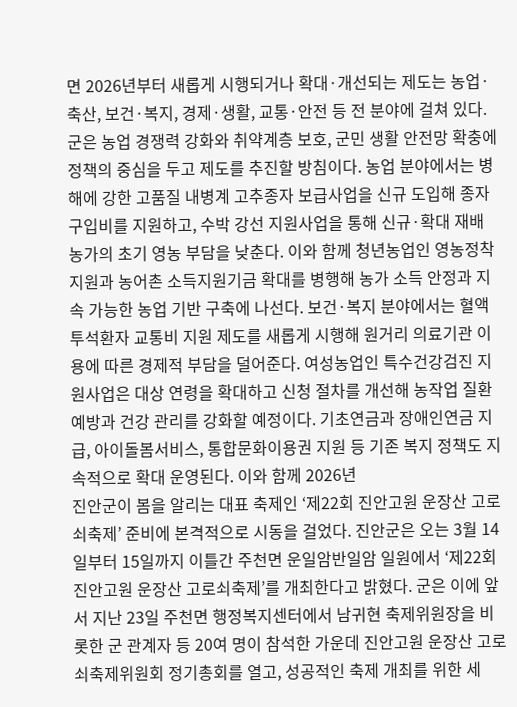면 2026년부터 새롭게 시행되거나 확대·개선되는 제도는 농업·축산, 보건·복지, 경제·생활, 교통·안전 등 전 분야에 걸쳐 있다. 군은 농업 경쟁력 강화와 취약계층 보호, 군민 생활 안전망 확충에 정책의 중심을 두고 제도를 추진할 방침이다. 농업 분야에서는 병해에 강한 고품질 내병계 고추종자 보급사업을 신규 도입해 종자 구입비를 지원하고, 수박 강선 지원사업을 통해 신규·확대 재배 농가의 초기 영농 부담을 낮춘다. 이와 함께 청년농업인 영농정착 지원과 농어촌 소득지원기금 확대를 병행해 농가 소득 안정과 지속 가능한 농업 기반 구축에 나선다. 보건·복지 분야에서는 혈액투석환자 교통비 지원 제도를 새롭게 시행해 원거리 의료기관 이용에 따른 경제적 부담을 덜어준다. 여성농업인 특수건강검진 지원사업은 대상 연령을 확대하고 신청 절차를 개선해 농작업 질환 예방과 건강 관리를 강화할 예정이다. 기초연금과 장애인연금 지급, 아이돌봄서비스, 통합문화이용권 지원 등 기존 복지 정책도 지속적으로 확대 운영된다. 이와 함께 2026년
진안군이 봄을 알리는 대표 축제인 ‘제22회 진안고원 운장산 고로쇠축제’ 준비에 본격적으로 시동을 걸었다. 진안군은 오는 3월 14일부터 15일까지 이틀간 주천면 운일암반일암 일원에서 ‘제22회 진안고원 운장산 고로쇠축제’를 개최한다고 밝혔다. 군은 이에 앞서 지난 23일 주천면 행정복지센터에서 남귀현 축제위원장을 비롯한 군 관계자 등 20여 명이 참석한 가운데 진안고원 운장산 고로쇠축제위원회 정기총회를 열고, 성공적인 축제 개최를 위한 세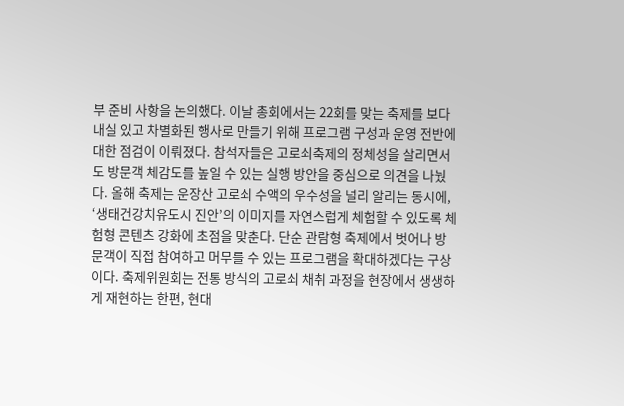부 준비 사항을 논의했다. 이날 총회에서는 22회를 맞는 축제를 보다 내실 있고 차별화된 행사로 만들기 위해 프로그램 구성과 운영 전반에 대한 점검이 이뤄졌다. 참석자들은 고로쇠축제의 정체성을 살리면서도 방문객 체감도를 높일 수 있는 실행 방안을 중심으로 의견을 나눴다. 올해 축제는 운장산 고로쇠 수액의 우수성을 널리 알리는 동시에, ‘생태건강치유도시 진안’의 이미지를 자연스럽게 체험할 수 있도록 체험형 콘텐츠 강화에 초점을 맞춘다. 단순 관람형 축제에서 벗어나 방문객이 직접 참여하고 머무를 수 있는 프로그램을 확대하겠다는 구상이다. 축제위원회는 전통 방식의 고로쇠 채취 과정을 현장에서 생생하게 재현하는 한편, 현대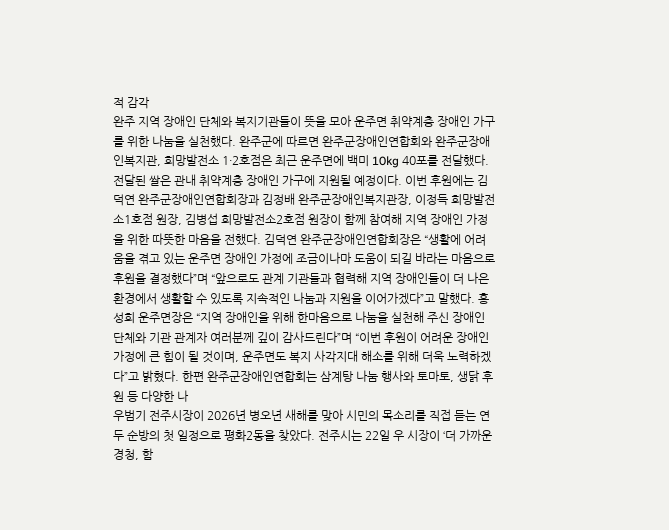적 감각
완주 지역 장애인 단체와 복지기관들이 뜻을 모아 운주면 취약계층 장애인 가구를 위한 나눔을 실천했다. 완주군에 따르면 완주군장애인연합회와 완주군장애인복지관, 희망발전소 1·2호점은 최근 운주면에 백미 10kg 40포를 전달했다. 전달된 쌀은 관내 취약계층 장애인 가구에 지원될 예정이다. 이번 후원에는 김덕연 완주군장애인연합회장과 김정배 완주군장애인복지관장, 이정득 희망발전소1호점 원장, 김병섭 희망발전소2호점 원장이 함께 참여해 지역 장애인 가정을 위한 따뜻한 마음을 전했다. 김덕연 완주군장애인연합회장은 “생활에 어려움을 겪고 있는 운주면 장애인 가정에 조금이나마 도움이 되길 바라는 마음으로 후원을 결정했다”며 “앞으로도 관계 기관들과 협력해 지역 장애인들이 더 나은 환경에서 생활할 수 있도록 지속적인 나눔과 지원을 이어가겠다”고 말했다. 홍성희 운주면장은 “지역 장애인을 위해 한마음으로 나눔을 실천해 주신 장애인 단체와 기관 관계자 여러분께 깊이 감사드린다”며 “이번 후원이 어려운 장애인 가정에 큰 힘이 될 것이며, 운주면도 복지 사각지대 해소를 위해 더욱 노력하겠다”고 밝혔다. 한편 완주군장애인연합회는 삼계탕 나눔 행사와 토마토, 생닭 후원 등 다양한 나
우범기 전주시장이 2026년 병오년 새해를 맞아 시민의 목소리를 직접 듣는 연두 순방의 첫 일정으로 평화2동을 찾았다. 전주시는 22일 우 시장이 ‘더 가까운 경청, 함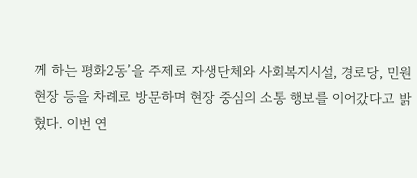께 하는 평화2동’을 주제로 자생단체와 사회복지시설, 경로당, 민원 현장 등을 차례로 방문하며 현장 중심의 소통 행보를 이어갔다고 밝혔다. 이번 연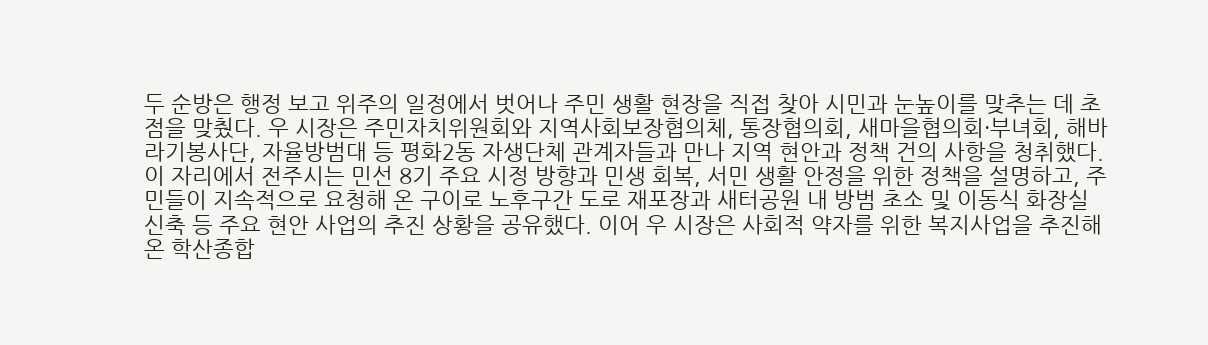두 순방은 행정 보고 위주의 일정에서 벗어나 주민 생활 현장을 직접 찾아 시민과 눈높이를 맞추는 데 초점을 맞췄다. 우 시장은 주민자치위원회와 지역사회보장협의체, 통장협의회, 새마을협의회·부녀회, 해바라기봉사단, 자율방범대 등 평화2동 자생단체 관계자들과 만나 지역 현안과 정책 건의 사항을 청취했다. 이 자리에서 전주시는 민선 8기 주요 시정 방향과 민생 회복, 서민 생활 안정을 위한 정책을 설명하고, 주민들이 지속적으로 요청해 온 구이로 노후구간 도로 재포장과 새터공원 내 방범 초소 및 이동식 화장실 신축 등 주요 현안 사업의 추진 상황을 공유했다. 이어 우 시장은 사회적 약자를 위한 복지사업을 추진해 온 학산종합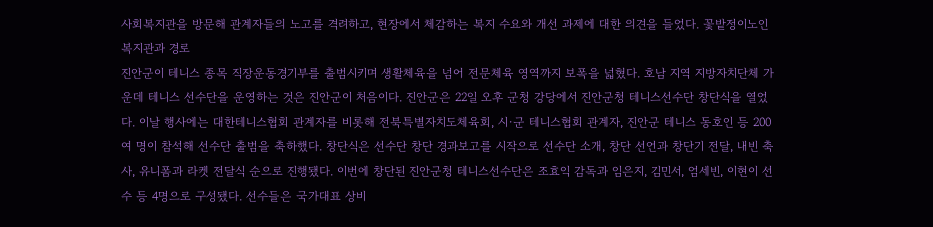사회복지관을 방문해 관계자들의 노고를 격려하고, 현장에서 체감하는 복지 수요와 개선 과제에 대한 의견을 들었다. 꽃밭정이노인복지관과 경로
진안군이 테니스 종목 직장운동경기부를 출범시키며 생활체육을 넘어 전문체육 영역까지 보폭을 넓혔다. 호남 지역 지방자치단체 가운데 테니스 선수단을 운영하는 것은 진안군이 처음이다. 진안군은 22일 오후 군청 강당에서 진안군청 테니스선수단 창단식을 열었다. 이날 행사에는 대한테니스협회 관계자를 비롯해 전북특별자치도체육회, 시·군 테니스협회 관계자, 진안군 테니스 동호인 등 200여 명이 참석해 선수단 출범을 축하했다. 창단식은 선수단 창단 경과보고를 시작으로 선수단 소개, 창단 선언과 창단기 전달, 내빈 축사, 유니폼과 라켓 전달식 순으로 진행됐다. 이번에 창단된 진안군청 테니스선수단은 조효익 감독과 임은지, 김민서, 엄세빈, 이현이 선수 등 4명으로 구성됐다. 선수들은 국가대표 상비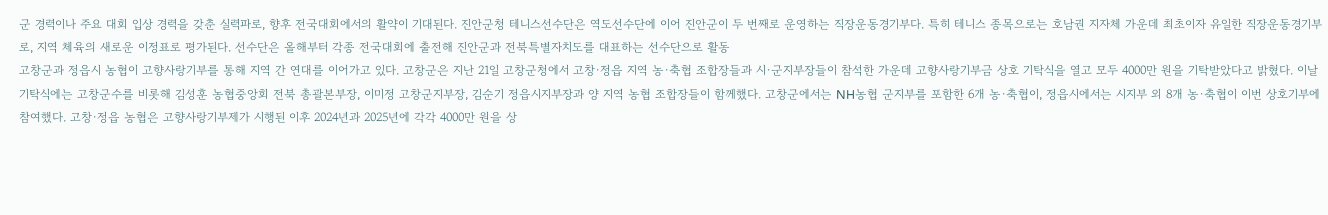군 경력이나 주요 대회 입상 경력을 갖춘 실력파로, 향후 전국대회에서의 활약이 기대된다. 진안군청 테니스선수단은 역도선수단에 이어 진안군이 두 번째로 운영하는 직장운동경기부다. 특히 테니스 종목으로는 호남권 지자체 가운데 최초이자 유일한 직장운동경기부로, 지역 체육의 새로운 이정표로 평가된다. 선수단은 올해부터 각종 전국대회에 출전해 진안군과 전북특별자치도를 대표하는 선수단으로 활동
고창군과 정읍시 농협이 고향사랑기부를 통해 지역 간 연대를 이어가고 있다. 고창군은 지난 21일 고창군청에서 고창·정읍 지역 농·축협 조합장들과 시·군지부장들이 참석한 가운데 고향사랑기부금 상호 기탁식을 열고 모두 4000만 원을 기탁받았다고 밝혔다. 이날 기탁식에는 고창군수를 비롯해 김성훈 농협중앙회 전북 총괄본부장, 이미정 고창군지부장, 김순기 정읍시지부장과 양 지역 농협 조합장들이 함께했다. 고창군에서는 NH농협 군지부를 포함한 6개 농·축협이, 정읍시에서는 시지부 외 8개 농·축협이 이번 상호기부에 참여했다. 고창·정읍 농협은 고향사랑기부제가 시행된 이후 2024년과 2025년에 각각 4000만 원을 상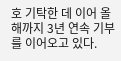호 기탁한 데 이어 올해까지 3년 연속 기부를 이어오고 있다.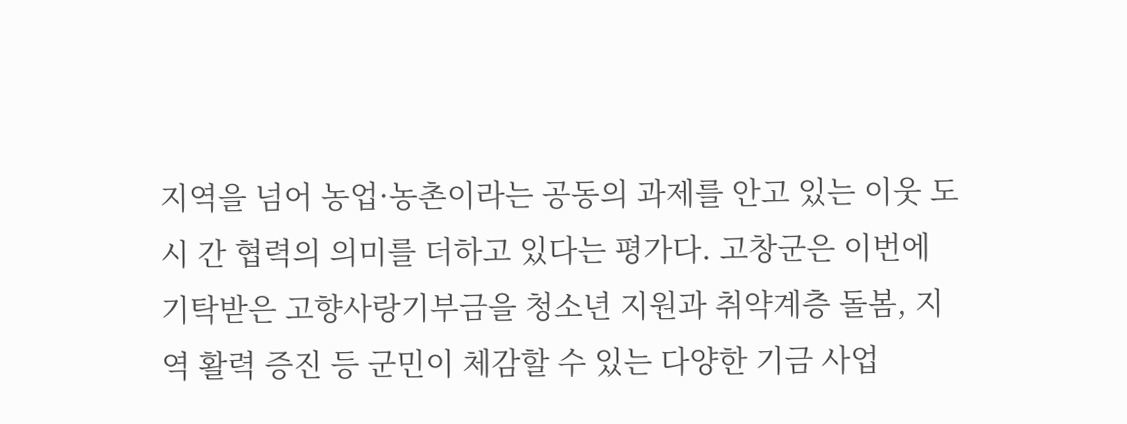지역을 넘어 농업·농촌이라는 공동의 과제를 안고 있는 이웃 도시 간 협력의 의미를 더하고 있다는 평가다. 고창군은 이번에 기탁받은 고향사랑기부금을 청소년 지원과 취약계층 돌봄, 지역 활력 증진 등 군민이 체감할 수 있는 다양한 기금 사업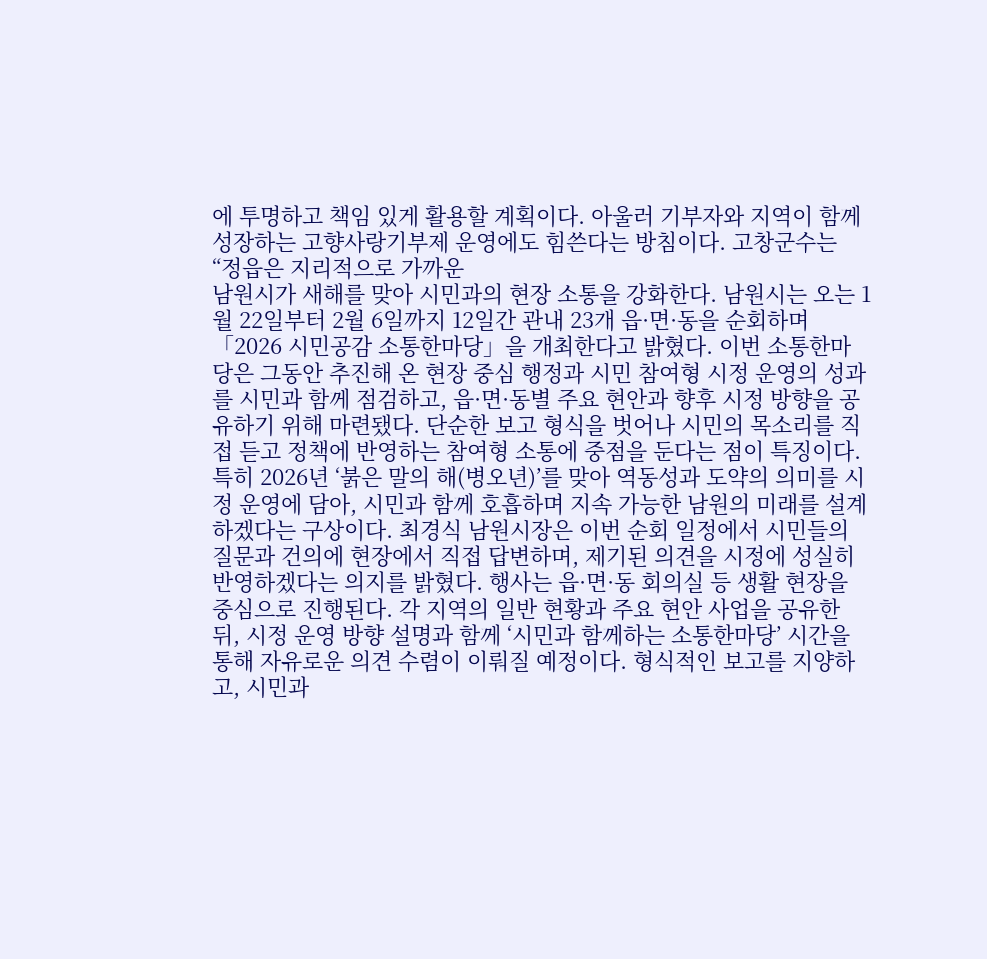에 투명하고 책임 있게 활용할 계획이다. 아울러 기부자와 지역이 함께 성장하는 고향사랑기부제 운영에도 힘쓴다는 방침이다. 고창군수는 “정읍은 지리적으로 가까운
남원시가 새해를 맞아 시민과의 현장 소통을 강화한다. 남원시는 오는 1월 22일부터 2월 6일까지 12일간 관내 23개 읍·면·동을 순회하며 「2026 시민공감 소통한마당」을 개최한다고 밝혔다. 이번 소통한마당은 그동안 추진해 온 현장 중심 행정과 시민 참여형 시정 운영의 성과를 시민과 함께 점검하고, 읍·면·동별 주요 현안과 향후 시정 방향을 공유하기 위해 마련됐다. 단순한 보고 형식을 벗어나 시민의 목소리를 직접 듣고 정책에 반영하는 참여형 소통에 중점을 둔다는 점이 특징이다. 특히 2026년 ‘붉은 말의 해(병오년)’를 맞아 역동성과 도약의 의미를 시정 운영에 담아, 시민과 함께 호흡하며 지속 가능한 남원의 미래를 설계하겠다는 구상이다. 최경식 남원시장은 이번 순회 일정에서 시민들의 질문과 건의에 현장에서 직접 답변하며, 제기된 의견을 시정에 성실히 반영하겠다는 의지를 밝혔다. 행사는 읍·면·동 회의실 등 생활 현장을 중심으로 진행된다. 각 지역의 일반 현황과 주요 현안 사업을 공유한 뒤, 시정 운영 방향 설명과 함께 ‘시민과 함께하는 소통한마당’ 시간을 통해 자유로운 의견 수렴이 이뤄질 예정이다. 형식적인 보고를 지양하고, 시민과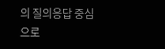의 질의응답 중심으로